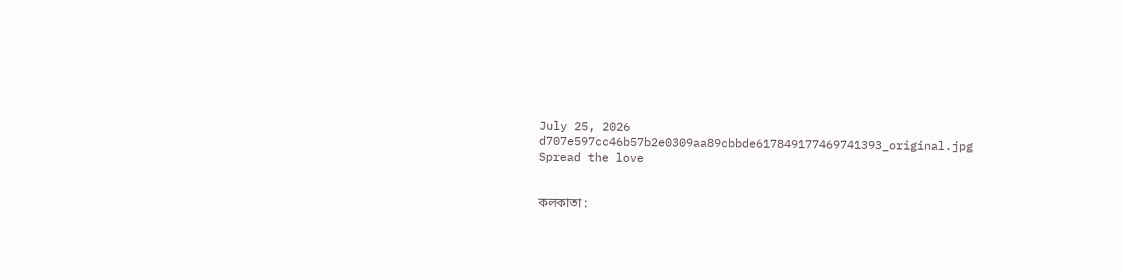July 25, 2026
d707e597cc46b57b2e0309aa89cbbde617849177469741393_original.jpg
Spread the love


কলকাতা :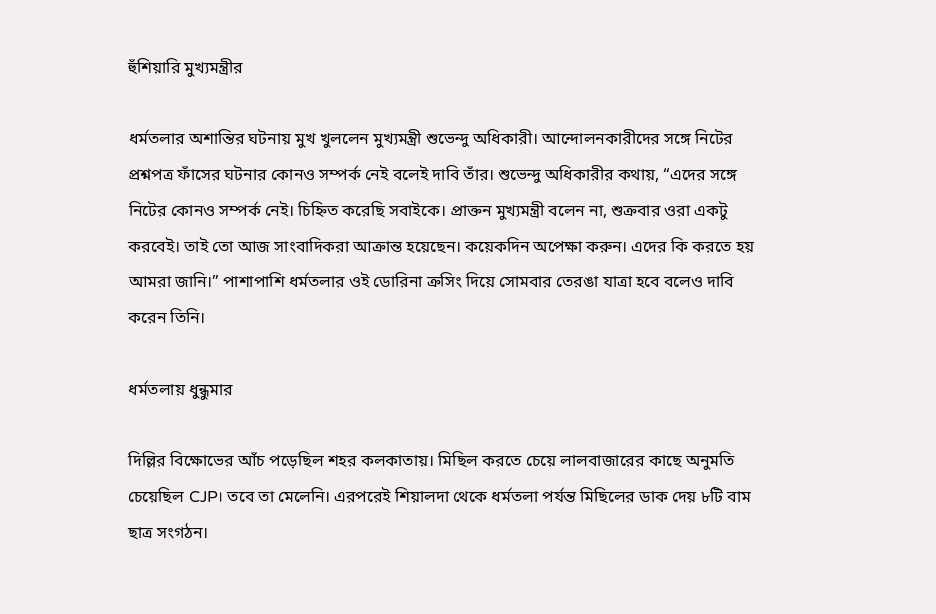হুঁশিয়ারি মুখ্যমন্ত্রীর

ধর্মতলার অশান্তির ঘটনায় মুখ খুললেন মুখ্যমন্ত্রী শুভেন্দু অধিকারী। আন্দোলনকারীদের সঙ্গে নিটের প্রশ্নপত্র ফাঁসের ঘটনার কোনও সম্পর্ক নেই বলেই দাবি তাঁর। শুভেন্দু অধিকারীর কথায়, “এদের সঙ্গে নিটের কোনও সম্পর্ক নেই। চিহ্নিত করেছি সবাইকে। প্রাক্তন মুখ্যমন্ত্রী বলেন না, শুক্রবার ওরা একটু করবেই। তাই তো আজ সাংবাদিকরা আক্রান্ত হয়েছেন। কয়েকদিন অপেক্ষা করুন। এদের কি করতে হয় আমরা জানি।” পাশাপাশি ধর্মতলার ওই ডোরিনা ক্রসিং দিয়ে সোমবার তেরঙা যাত্রা হবে বলেও দাবি করেন তিনি।

ধর্মতলায় ধুন্ধুমার

দিল্লির বিক্ষোভের আঁচ পড়েছিল শহর কলকাতায়। মিছিল করতে চেয়ে লালবাজারের কাছে অনুমতি চেয়েছিল CJP। তবে তা মেলেনি। এরপরেই শিয়ালদা থেকে ধর্মতলা পর্যন্ত মিছিলের ডাক দেয় ৮টি বাম ছাত্র সংগঠন।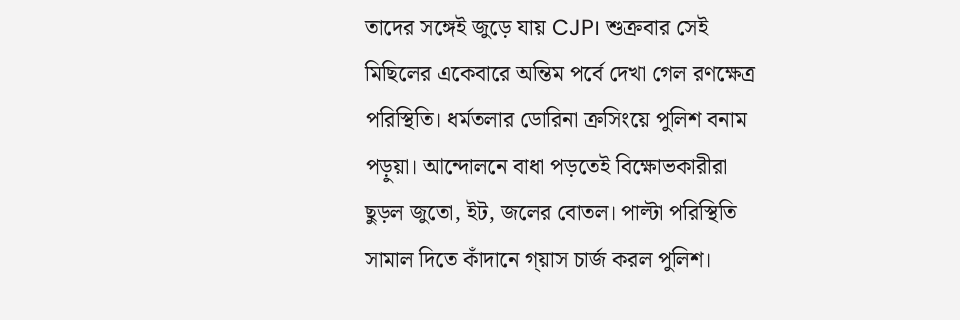তাদের সঙ্গেই জুড়ে যায় CJP। শুক্রবার সেই মিছিলের একেবারে অন্তিম পর্বে দেখা গেল রণক্ষেত্র পরিস্থিতি। ধর্মতলার ডোরিনা ক্রসিংয়ে পুলিশ বনাম পড়ুয়া। আন্দোলনে বাধা পড়তেই বিক্ষোভকারীরা ছুড়ল জুতো, ইট, জলের বোতল। পাল্টা পরিস্থিতি সামাল দিতে কাঁদানে গ্য়াস চার্জ করল পুলিশ।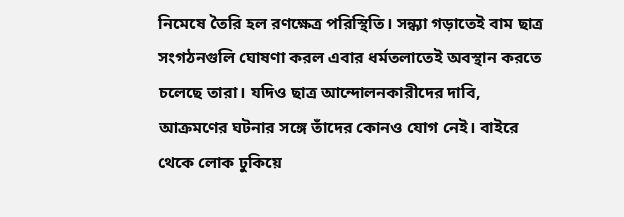নিমেষে তৈরি হল রণক্ষেত্র পরিস্থিতি। সন্ধ্যা গড়াতেই বাম ছাত্র সংগঠনগুলি ঘোষণা করল এবার ধর্মতলাতেই অবস্থান করতে চলেছে তারা। যদিও ছাত্র আন্দোলনকারীদের দাবি, আক্রমণের ঘটনার সঙ্গে তাঁদের কোনও যোগ নেই। বাইরে থেকে লোক ঢুকিয়ে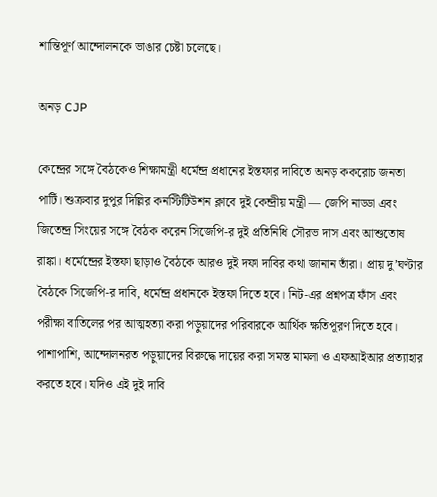শান্তিপূর্ণ আন্দোলনকে ভাঙার চেষ্টা চলেছে।

অনড় CJP

কেন্দ্রের সঙ্গে বৈঠকেও শিক্ষামন্ত্রী ধর্মেন্দ্র প্রধানের ইস্তফার দাবিতে অনড় ককরোচ জনতা পার্টি। শুক্রবার দুপুর দিল্লির কনস্টিটিউশন ক্লাবে দুই কেন্দ্রীয় মন্ত্রী — জেপি নাড্ডা এবং জিতেন্দ্র সিংয়ের সঙ্গে বৈঠক করেন সিজেপি-র দুই প্রতিনিধি সৌরভ দাস এবং আশুতোষ রাঙ্কা। ধর্মেন্দ্রের ইস্তফা ছাড়াও বৈঠকে আরও দুই দফা দাবির কথা জানান তাঁরা। প্রায় দু’ঘণ্টার বৈঠকে সিজেপি-র দাবি, ধর্মেন্দ্র প্রধানকে ইস্তফা দিতে হবে। নিট-এর প্রশ্নপত্র ফাঁস এবং পরীক্ষা বাতিলের পর আত্মহত্যা করা পড়ুয়াদের পরিবারকে আর্থিক ক্ষতিপূরণ দিতে হবে। পাশাপাশি, আন্দোলনরত পড়ুয়াদের বিরুদ্ধে দায়ের করা সমস্ত মামলা ও এফআইআর প্রত্যাহার করতে হবে। যদিও এই দুই দাবি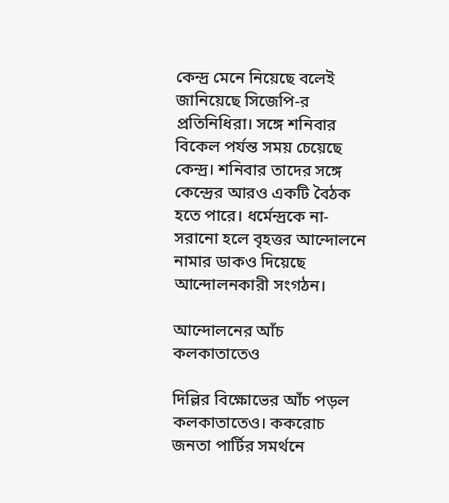কেন্দ্র মেনে নিয়েছে বলেই জানিয়েছে সিজেপি-র প্রতিনিধিরা। সঙ্গে শনিবার বিকেল পর্যন্ত সময় চেয়েছে কেন্দ্র। শনিবার তাদের সঙ্গে কেন্দ্রের আরও একটি বৈঠক হতে পারে। ধর্মেন্দ্রকে না-সরানো হলে বৃহত্তর আন্দোলনে নামার ডাকও দিয়েছে আন্দোলনকারী সংগঠন।

আন্দোলনের আঁচ কলকাতাতেও

দিল্লির বিক্ষোভের আঁচ পড়ল কলকাতাতেও। ককরোচ জনতা পার্টির সমর্থনে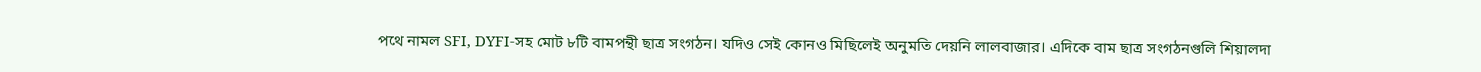পথে নামল SFI, DYFI-সহ মোট ৮টি বামপন্থী ছাত্র সংগঠন। যদিও সেই কোনও মিছিলেই অনুমতি দেয়নি লালবাজার। এদিকে বাম ছাত্র সংগঠনগুলি শিয়ালদা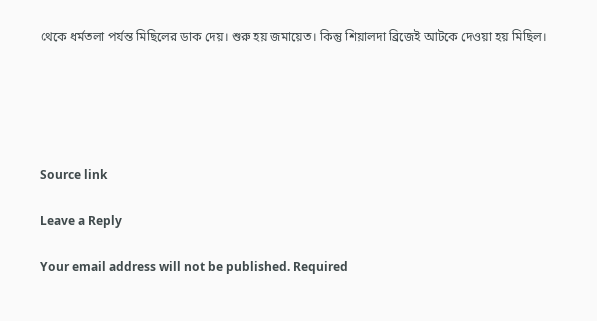থেকে ধর্মতলা পর্যন্ত মিছিলের ডাক দেয়। শুরু হয় জমায়েত। কিন্তু শিয়ালদা ব্রিজেই আটকে দেওয়া হয় মিছিল।





Source link

Leave a Reply

Your email address will not be published. Required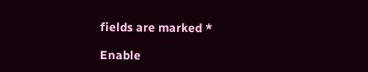fields are marked *

Enable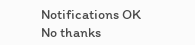Notifications OK No thanks